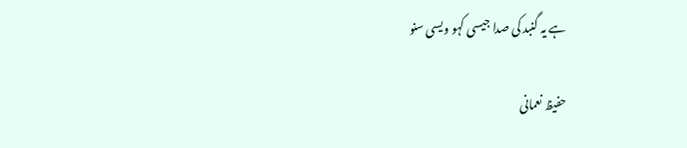ہے یہ گنبد کی صدا جیسی کہو ویسی سنو

حفیظ نعمانی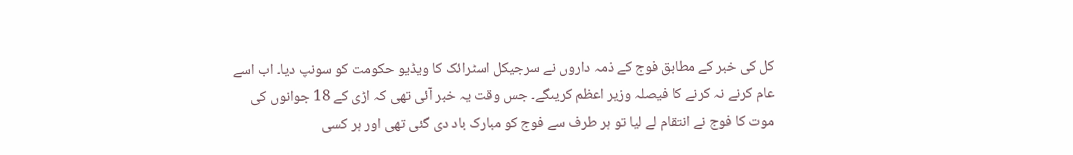کل کی خبر کے مطابق فوج کے ذمہ داروں نے سرجیکل اسٹرائک کا ویڈیو حکومت کو سونپ دیا۔ اب اسے عام کرنے نہ کرنے کا فیصلہ وزیر اعظم کریںگے۔ جس وقت یہ خبر آئی تھی کہ اڑی کے 18 جوانوں کی موت کا فوج نے انتقام لے لیا تو ہر طرف سے فوج کو مبارک باد دی گئی تھی اور ہر کسی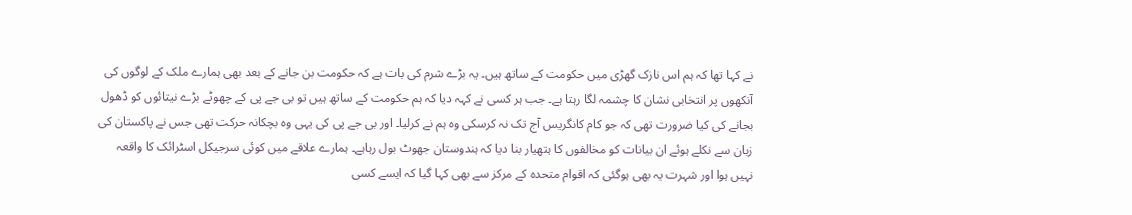نے کہا تھا کہ ہم اس نازک گھڑی میں حکومت کے ساتھ ہیں۔ یہ بڑے شرم کی بات ہے کہ حکومت بن جانے کے بعد بھی ہمارے ملک کے لوگوں کی آنکھوں پر انتخابی نشان کا چشمہ لگا رہتا ہے۔ جب ہر کسی نے کہہ دیا کہ ہم حکومت کے ساتھ ہیں تو بی جے پی کے چھوٹے بڑے نیتائوں کو ڈھول بجانے کی کیا ضرورت تھی کہ جو کام کانگریس آج تک نہ کرسکی وہ ہم نے کرلیا۔ اور بی جے پی کی یہی وہ بچکانہ حرکت تھی جس نے پاکستان کی زبان سے نکلے ہوئے ان بیانات کو مخالفوں کا ہتھیار بنا دیا کہ ہندوستان جھوٹ بول رہاہے۔ ہمارے علاقے میں کوئی سرجیکل اسٹرائک کا واقعہ نہیں ہوا اور شہرت یہ بھی ہوگئی کہ اقوام متحدہ کے مرکز سے بھی کہا گیا کہ ایسے کسی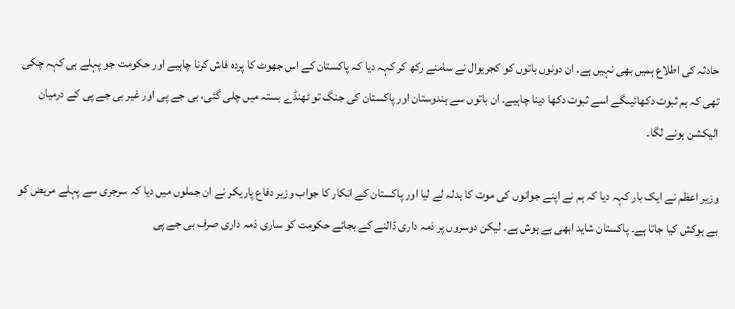حادثہ کی اطلاع ہمیں بھی نہیں ہے۔ ان دونوں باتوں کو کجریوال نے سامنے رکھ کر کہہ دیا کہ پاکستان کے اس جھوٹ کا پردہ فاش کرنا چاہیے اور حکومت جو پہلے ہی کہہ چکی تھی کہ ہم ثبوت دکھائیںگے اسے ثبوت دکھا دینا چاہیے۔ ان باتوں سے ہندوستان اور پاکستان کی جنگ تو ٹھنڈے بستہ میں چلی گئی، بی جے پی اور غیر بی جے پی کے درمیان الیکشن ہونے لگا۔

وزیر اعظم نے ایک بار کہہ دیا کہ ہم نے اپنے جوانوں کی موت کا بدلہ لے لیا اور پاکستان کے انکار کا جواب وزیر دفاع پاریکر نے ان جملوں میں دیا کہ سرجری سے پہلے مریض کو بے ہوکش کیا جاتا ہے۔ پاکستان شاید ابھی بے ہوش ہے۔ لیکن دوسروں پر ذمہ داری ڈالنے کے بجائے حکومت کو ساری ذمہ داری صرف بی جے پی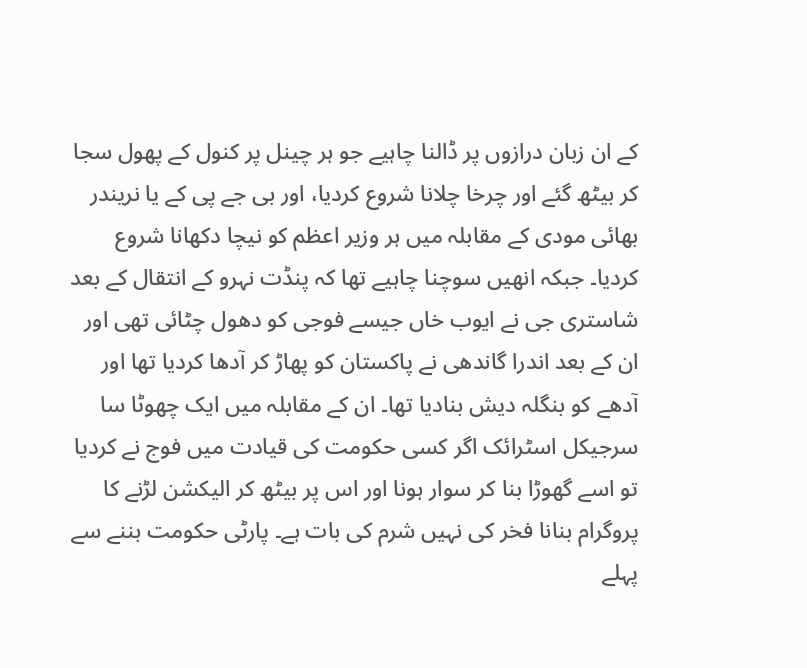کے ان زبان درازوں پر ڈالنا چاہیے جو ہر چینل پر کنول کے پھول سجا کر بیٹھ گئے اور چرخا چلانا شروع کردیا، اور بی جے پی کے یا نریندر بھائی مودی کے مقابلہ میں ہر وزیر اعظم کو نیچا دکھانا شروع کردیا۔ جبکہ انھیں سوچنا چاہیے تھا کہ پنڈت نہرو کے انتقال کے بعد شاستری جی نے ایوب خاں جیسے فوجی کو دھول چٹائی تھی اور ان کے بعد اندرا گاندھی نے پاکستان کو پھاڑ کر آدھا کردیا تھا اور آدھے کو بنگلہ دیش بنادیا تھا۔ ان کے مقابلہ میں ایک چھوٹا سا سرجیکل اسٹرائک اگر کسی حکومت کی قیادت میں فوج نے کردیا تو اسے گھوڑا بنا کر سوار ہونا اور اس پر بیٹھ کر الیکشن لڑنے کا پروگرام بنانا فخر کی نہیں شرم کی بات ہے۔ پارٹی حکومت بننے سے پہلے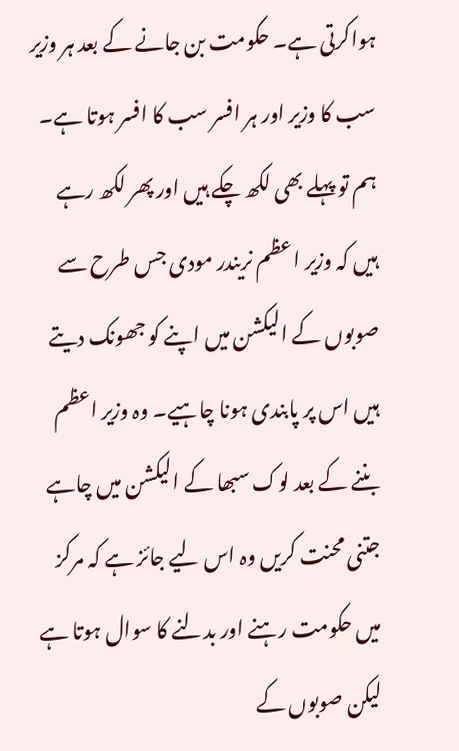ہواکرتی ہے۔ حکومت بن جانے کے بعد ہر وزیر سب کا وزیر اور ہر افسر سب کا افسر ہوتا ہے۔ ہم تو پہلے بھی لکھ چکے ہیں اور پھر لکھ رہے ہیں کہ وزیر ا عظم نریندر مودی جس طرح سے صوبوں کے الیکشن میں اپنے کو جھونک دیتے ہیں اس پر پابندی ہونا چاہیے۔ وہ وزیر اعظم بننے کے بعد لوک سبھا کے الیکشن میں چاہے جتنی محنت کریں وہ اس لیے جائز ہے کہ مرکز میں حکومت رہنے اور بدلنے کا سوال ہوتا ہے لیکن صوبوں کے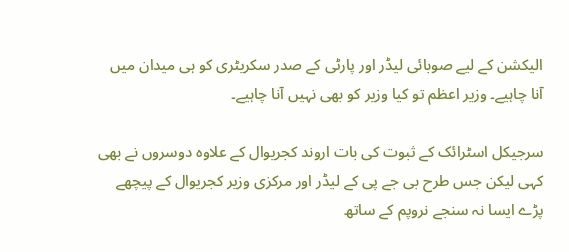الیکشن کے لیے صوبائی لیڈر اور پارٹی کے صدر سکریٹری کو ہی میدان میں آنا چاہیے۔ وزیر اعظم تو کیا وزیر کو بھی نہیں آنا چاہیے۔

سرجیکل اسٹرائک کے ثبوت کی بات اروند کجریوال کے علاوہ دوسروں نے بھی کہی لیکن جس طرح بی جے پی کے لیڈر اور مرکزی وزیر کجریوال کے پیچھے پڑے ایسا نہ سنجے نروپم کے ساتھ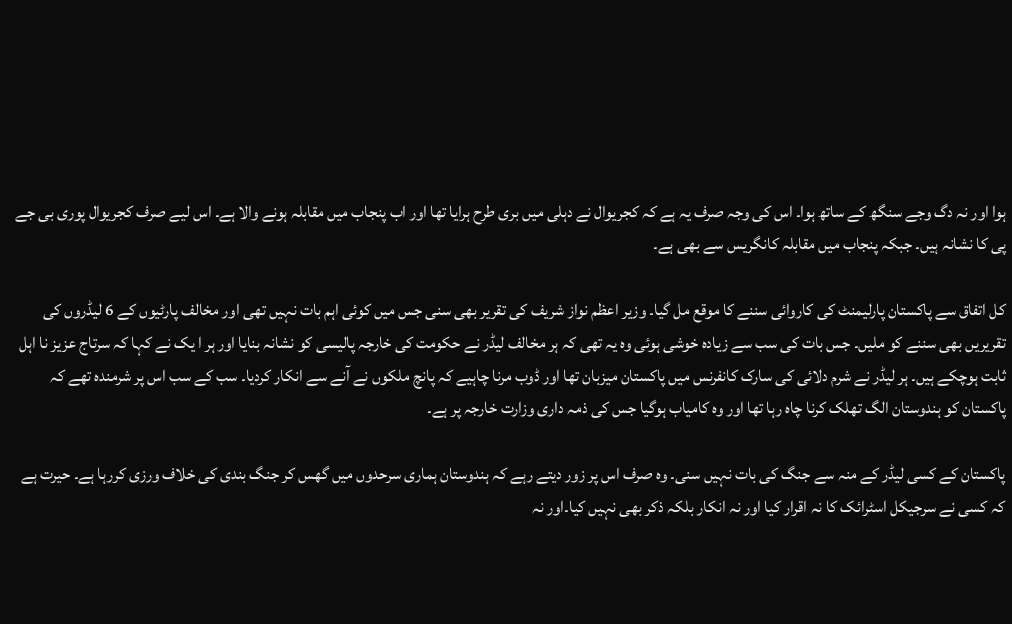ہوا اور نہ دگ وجے سنگھ کے ساتھ ہوا۔ اس کی وجہ صرف یہ ہے کہ کجریوال نے دہلی میں بری طرح ہرایا تھا اور اب پنجاب میں مقابلہ ہونے والا ہے۔ اس لیے صرف کجریوال پوری بی جے پی کا نشانہ ہیں۔ جبکہ پنجاب میں مقابلہ کانگریس سے بھی ہے۔

کل اتفاق سے پاکستان پارلیمنٹ کی کاروائی سننے کا موقع مل گیا۔ وزیر اعظم نواز شریف کی تقریر بھی سنی جس میں کوئی اہم بات نہیں تھی اور مخالف پارٹیوں کے 6 لیڈروں کی تقریریں بھی سننے کو ملیں۔ جس بات کی سب سے زیادہ خوشی ہوئی وہ یہ تھی کہ ہر مخالف لیڈر نے حکومت کی خارجہ پالیسی کو نشانہ بنایا اور ہر ا یک نے کہا کہ سرتاج عزیز نا اہل ثابت ہوچکے ہیں۔ ہر لیڈر نے شرم دلائی کی سارک کانفرنس میں پاکستان میزبان تھا اور ڈوب مرنا چاہیے کہ پانچ ملکوں نے آنے سے انکار کردیا۔ سب کے سب اس پر شرمندہ تھے کہ پاکستان کو ہندوستان الگ تھلک کرنا چاہ رہا تھا اور وہ کامیاب ہوگیا جس کی ذمہ داری وزارت خارجہ پر ہے۔

پاکستان کے کسی لیڈر کے منہ سے جنگ کی بات نہیں سنی۔ وہ صرف اس پر زور دیتے رہے کہ ہندوستان ہماری سرحدوں میں گھس کر جنگ بندی کی خلاف ورزی کررہا ہے۔ حیرت ہے کہ کسی نے سرجیکل اسٹرائک کا نہ اقرار کیا اور نہ انکار بلکہ ذکر بھی نہیں کیا۔اور نہ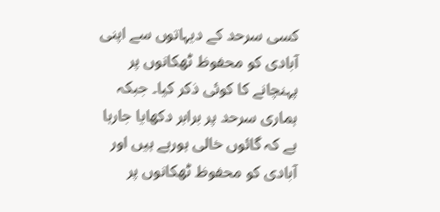کسی سرحد کے دیہاتوں سے اپنی آبادی کو محفوظ ٹھکانوں پر پہنچانے کا کوئی ذکر کیا۔ جبکہ ہماری سرحد پر برابر دکھایا جارہا ہے کہ گائوں خالی ہورہے ہیں اور آبادی کو محفوظ ٹھکانوں پر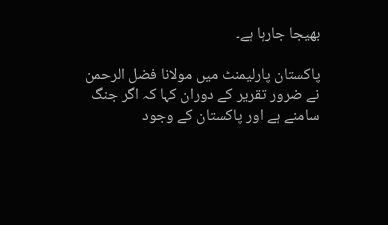بھیجا جارہا ہے۔

پاکستان پارلیمنٹ میں مولانا فضل الرحمن نے ضرور تقریر کے دوران کہا کہ اگر جنگ سامنے ہے اور پاکستان کے وجود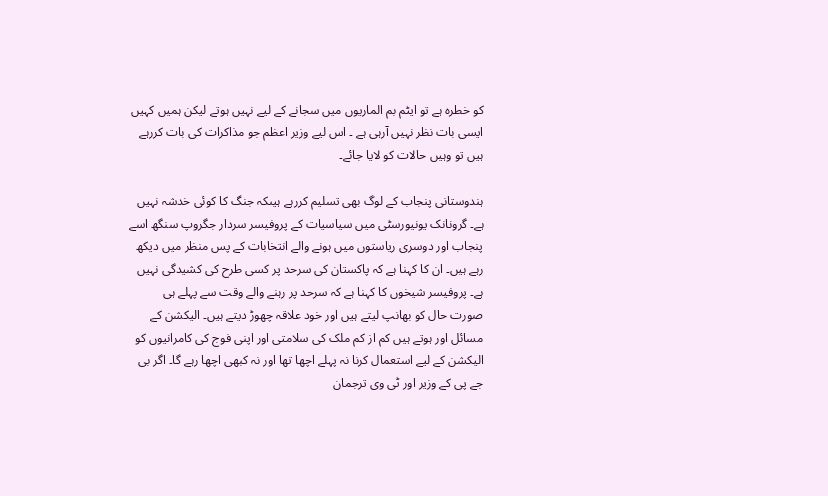کو خطرہ ہے تو ایٹم بم الماریوں میں سجانے کے لیے نہیں ہوتے لیکن ہمیں کہیں ایسی بات نظر نہیں آرہی ہے ۔ اس لیے وزیر اعظم جو مذاکرات کی بات کررہے ہیں تو وہیں حالات کو لایا جائے۔

ہندوستانی پنجاب کے لوگ بھی تسلیم کررہے ہیںکہ جنگ کا کوئی خدشہ نہیں ہے۔ گرونانک یونیورسٹی میں سیاسیات کے پروفیسر سردار جگروپ سنگھ اسے پنجاب اور دوسری ریاستوں میں ہونے والے انتخابات کے پس منظر میں دیکھ رہے ہیں۔ ان کا کہنا ہے کہ پاکستان کی سرحد پر کسی طرح کی کشیدگی نہیں ہے۔ پروفیسر شیخوں کا کہنا ہے کہ سرحد پر رہنے والے وقت سے پہلے ہی صورت حال کو بھانپ لیتے ہیں اور خود علاقہ چھوڑ دیتے ہیں۔ الیکشن کے مسائل اور ہوتے ہیں کم از کم ملک کی سلامتی اور اپنی فوج کی کامرانیوں کو الیکشن کے لیے استعمال کرنا نہ پہلے اچھا تھا اور نہ کبھی اچھا رہے گا۔ اگر بی جے پی کے وزیر اور ٹی وی ترجمان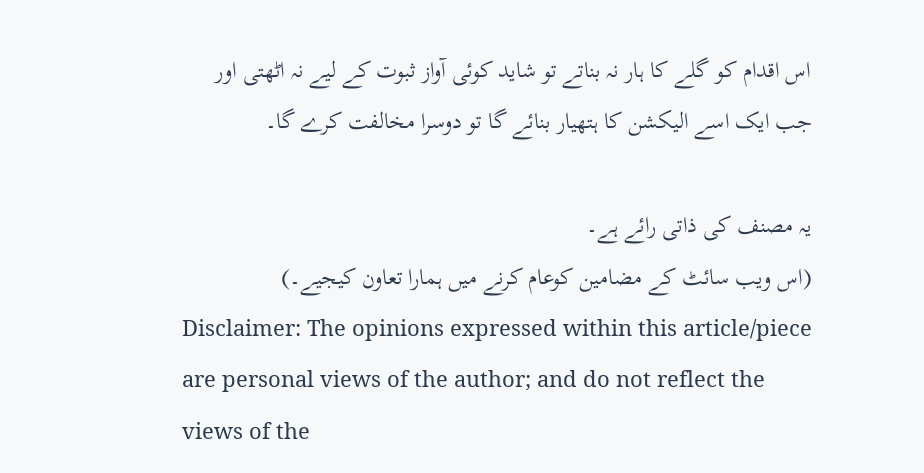اس اقدام کو گلے کا ہار نہ بناتے تو شاید کوئی آواز ثبوت کے لیے نہ اٹھتی اور جب ایک اسے الیکشن کا ہتھیار بنائے گا تو دوسرا مخالفت کرے گا۔

یہ مصنف کی ذاتی رائے ہے۔
(اس ویب سائٹ کے مضامین کوعام کرنے میں ہمارا تعاون کیجیے۔)
Disclaimer: The opinions expressed within this article/piece are personal views of the author; and do not reflect the views of the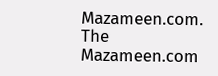Mazameen.com. The Mazameen.com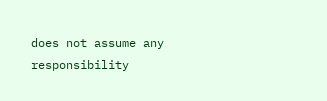does not assume any responsibility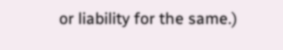or liability for the same.)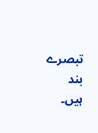تبصرے بند ہیں۔